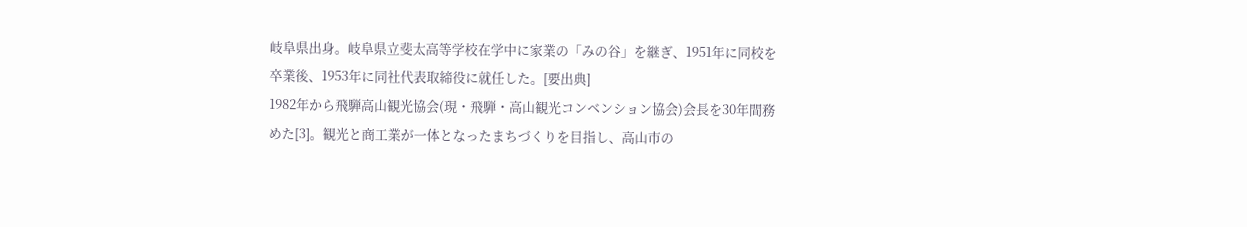岐阜県出身。岐阜県立斐太高等学校在学中に家業の「みの谷」を継ぎ、1951年に同校を卒業後、1953年に同社代表取締役に就任した。[要出典]
1982年から飛騨高山観光協会(現・飛騨・高山観光コンベンション協会)会長を30年間務めた[3]。観光と商工業が一体となったまちづくりを目指し、高山市の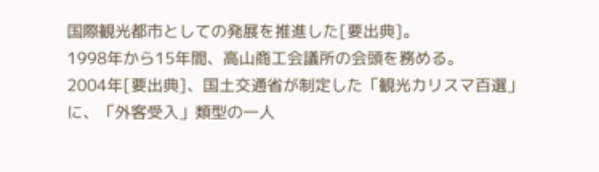国際観光都市としての発展を推進した[要出典]。
1998年から15年間、高山商工会議所の会頭を務める。
2004年[要出典]、国土交通省が制定した「観光カリスマ百選」に、「外客受入」類型の一人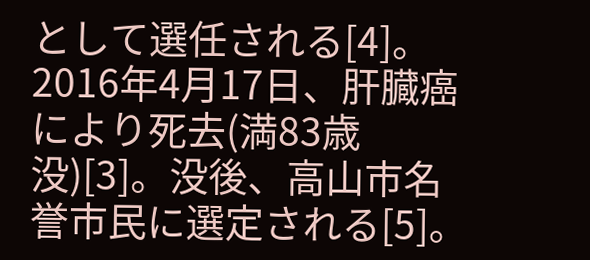として選任される[4]。
2016年4月17日、肝臓癌により死去(満83歳没)[3]。没後、高山市名誉市民に選定される[5]。